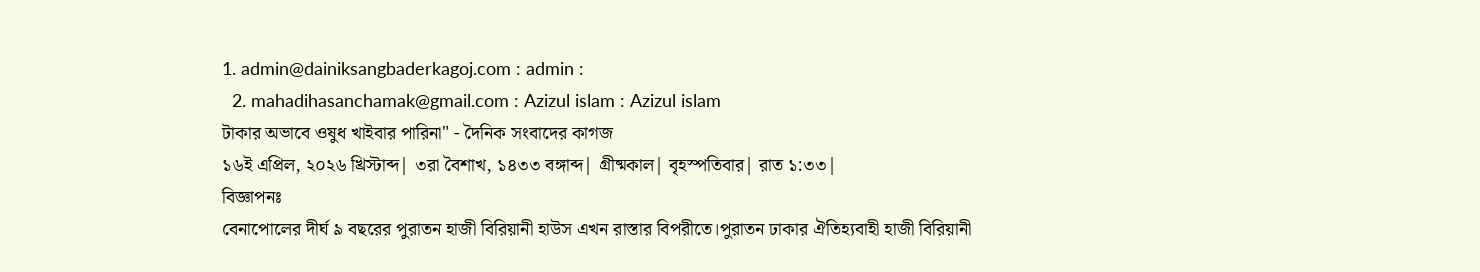1. admin@dainiksangbaderkagoj.com : admin :
  2. mahadihasanchamak@gmail.com : Azizul islam : Azizul islam
টাকার অভাবে ওষুধ খাইবার পারিনা" - দৈনিক সংবাদের কাগজ
১৬ই এপ্রিল, ২০২৬ খ্রিস্টাব্দ| ৩রা বৈশাখ, ১৪৩৩ বঙ্গাব্দ| গ্রীষ্মকাল| বৃহস্পতিবার| রাত ১:৩৩|
বিজ্ঞাপনঃ
বেনাপোলের দীর্ঘ ৯ বছরের পুরাতন হাজী বিরিয়ানী হাউস এখন রাস্তার বিপরীতে।পুরাতন ঢাকার ঐতিহ্যবাহী হাজী বিরিয়ানী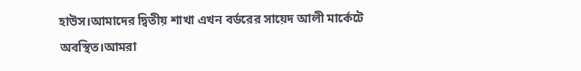হাউস।আমাদের দ্বিতীয় শাখা এখন বর্ডরের সায়েদ আলী মার্কেটে অবস্থিত।আমরা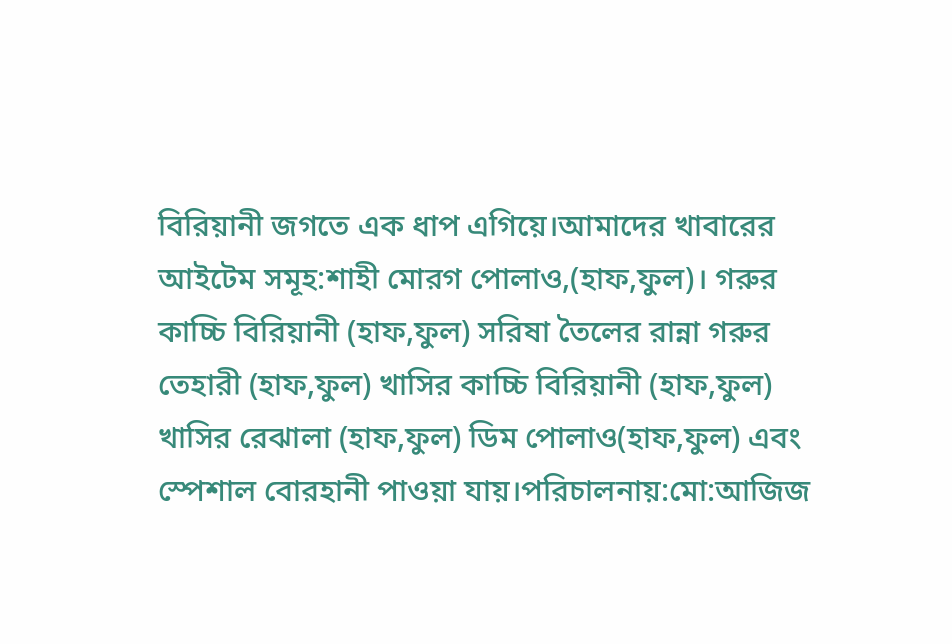বিরিয়ানী জগতে এক ধাপ এগিয়ে।আমাদের খাবারের আইটেম সমূহ:শাহী মোরগ পোলাও,(হাফ,ফুল)। গরুর কাচ্চি বিরিয়ানী (হাফ,ফুল) সরিষা তৈলের রান্না গরুর তেহারী (হাফ,ফুল) খাসির কাচ্চি বিরিয়ানী (হাফ,ফুল) খাসির রেঝালা (হাফ,ফুল) ডিম পোলাও(হাফ,ফুল) এবং স্পেশাল বোরহানী পাওয়া যায়।পরিচালনায়:মো:আজিজ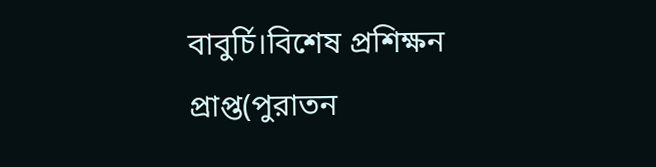বাবুর্চি।বিশেষ প্রশিক্ষন প্রাপ্ত(পুরাতন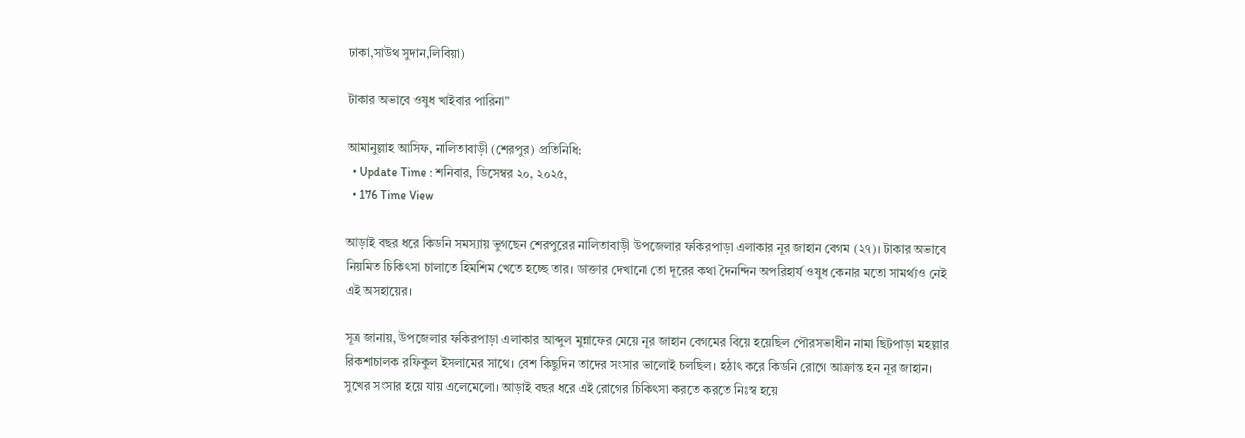ঢাকা,সাউথ সুদান,লিবিয়া)

টাকার অভাবে ওষুধ খাইবার পারিনা”

আমানুল্লাহ আসিফ, নালিতাবাড়ী (শেরপুর) প্রতিনিধি:
  • Update Time : শনিবার, ডিসেম্বর ২০, ২০২৫,
  • 176 Time View

আড়াই বছর ধরে কিডনি সমস্যায় ভুগছেন শেরপুরের নালিতাবাড়ী উপজেলার ফকিরপাড়া এলাকার নূর জাহান বেগম (২৭)। টাকার অভাবে নিয়মিত চিকিৎসা চালাতে হিমশিম খেতে হচ্ছে তার। ডাক্তার দেখানো তো দূরের কথা দৈনন্দিন অপরিহার্য ওষুধ কেনার মতো সামর্থ্যও নেই এই অসহায়ের।

সূত্র জানায়, উপজেলার ফকিরপাড়া এলাকার আব্দুল মুন্নাফের মেয়ে নূর জাহান বেগমের বিয়ে হয়েছিল পৌরসভাধীন নামা ছিটপাড়া মহল্লার রিকশাচালক রফিকুল ইসলামের সাথে। বেশ কিছুদিন তাদের সংসার ভালোই চলছিল। হঠাৎ করে কিডনি রোগে আক্রান্ত হন নূর জাহান। সুখের সংসার হয়ে যায় এলেমেলো। আড়াই বছর ধরে এই রোগের চিকিৎসা করতে করতে নিঃস্ব হয়ে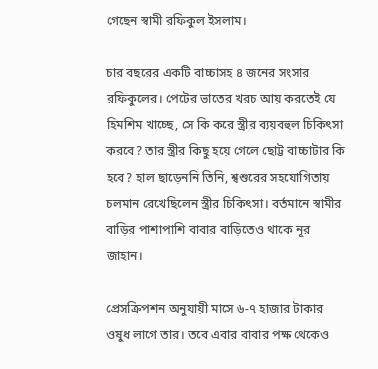গেছেন স্বামী রফিকুল ইসলাম।

চার বছরের একটি বাচ্চাসহ ৪ জনের সংসার রফিকুলের। পেটের ভাতের খরচ আয় করতেই যে হিমশিম খাচ্ছে, সে কি করে স্ত্রীর ব্যয়বহুল চিকিৎসা করবে? তার স্ত্রীর কিছু হয়ে গেলে ছোট্ট বাচ্চাটার কি হবে? হাল ছাড়েননি তিনি, শ্বশুরের সহযোগিতায় চলমান রেখেছিলেন স্ত্রীর চিকিৎসা। বর্তমানে স্বামীর বাড়ির পাশাপাশি বাবার বাড়িতেও থাকে নূর জাহান।

প্রেসক্রিপশন অনুযায়ী মাসে ৬-৭ হাজার টাকার ওষুধ লাগে তার। তবে এবার বাবার পক্ষ থেকেও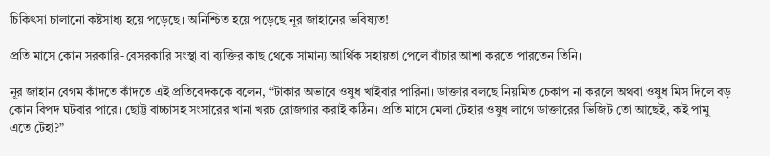চিকিৎসা চালানো কষ্টসাধ্য হয়ে পড়েছে। অনিশ্চিত হয়ে পড়েছে নূর জাহানের ভবিষ্যত!

প্রতি মাসে কোন সরকারি-বেসরকারি সংস্থা বা ব্যক্তির কাছ থেকে সামান্য আর্থিক সহায়তা পেলে বাঁচার আশা করতে পারতেন তিনি।

নূর জাহান বেগম কাঁদতে কাঁদতে এই প্রতিবেদককে বলেন, “টাকার অভাবে ওষুধ খাইবার পারিনা। ডাক্তার বলছে নিয়মিত চেকাপ না করলে অথবা ওষুধ মিস দিলে বড় কোন বিপদ ঘটবার পারে। ছোট্ট বাচ্চাসহ সংসারের খানা খরচ রোজগার করাই কঠিন। প্রতি মাসে মেলা টেহার ওষুধ লাগে ডাক্তারের ভিজিট তো আছেই‌, কই পামু এতে টেহা?”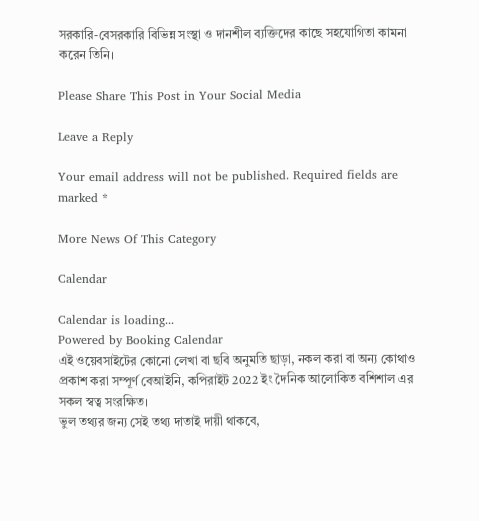সরকারি-বেসরকারি বিভিন্ন সংস্থা ও দানশীল ব্যক্তিদের কাছে সহযোগিতা কামনা করেন তিনি।

Please Share This Post in Your Social Media

Leave a Reply

Your email address will not be published. Required fields are marked *

More News Of This Category

Calendar

Calendar is loading...
Powered by Booking Calendar
এই ওয়েবসাইটের কোনো লেখা বা ছবি অনুমতি ছাড়া, নকল করা বা অন্য কোথাও প্রকাশ করা সম্পূর্ণ বেআইনি, কপিরাইট 2022 ইং দৈনিক আলোকিত বশিশাল এর সকল স্বত্ব সংরক্ষিত।
ভুল তথ্যর জন্য সেই তথ্য দাতাই দায়ী থাকবে,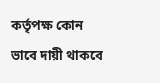কর্তৃপক্ষ কোন ভাবে দায়ী থাকবে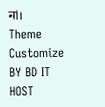না।
Theme Customize BY BD IT HOST